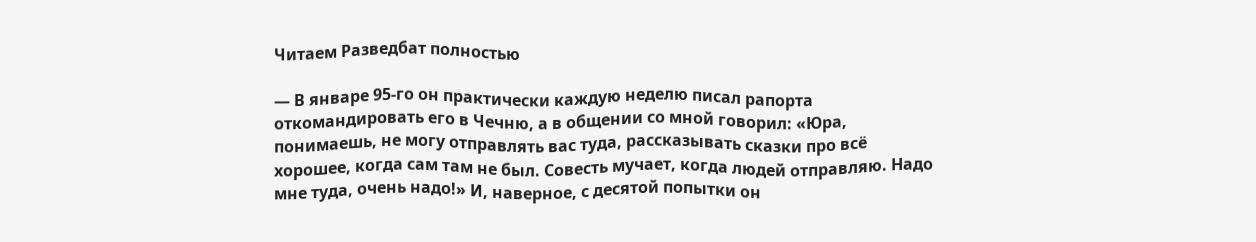Читаем Разведбат полностью

— В январе 95-го он практически каждую неделю писал рапорта откомандировать его в Чечню, а в общении со мной говорил: «Юра, понимаешь, не могу отправлять вас туда, рассказывать сказки про всё хорошее, когда сам там не был. Совесть мучает, когда людей отправляю. Надо мне туда, очень надо!» И, наверное, с десятой попытки он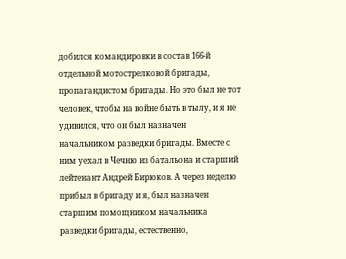добился командировки в состав 166-й отдельной мотострелковой бригады, пропагандистом бригады. Но это был не тот человек, чтобы на войне быть в тылу, и я не удивился, что он был назначен начальником разведки бригады. Вместе с ним уехал в Чечню из батальона и старший лейтенант Андрей Бирюков. А через неделю прибыл в бригаду и я, был назначен старшим помощником начальника разведки бригады, естественно,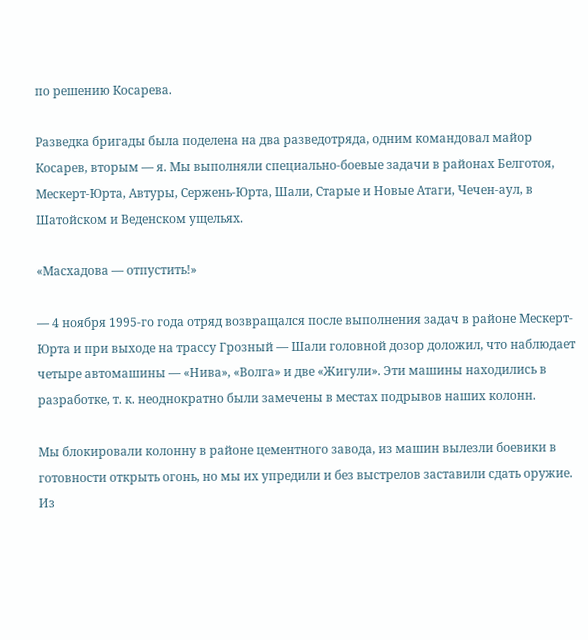по решению Косарева.

Разведка бригады была поделена на два разведотряда, одним командовал майор Косарев, вторым — я. Мы выполняли специально-боевые задачи в районах Белготоя, Мескерт-Юрта, Автуры, Сержень-Юрта, Шали, Старые и Новые Атаги, Чечен-аул, в Шатойском и Веденском ущельях.

«Масхадова — отпустить!»

— 4 ноября 1995-го года отряд возвращался после выполнения задач в районе Мескерт-Юрта и при выходе на трассу Грозный — Шали головной дозор доложил, что наблюдает четыре автомашины — «Нива», «Волга» и две «Жигули». Эти машины находились в разработке, т. к. неоднократно были замечены в местах подрывов наших колонн.

Мы блокировали колонну в районе цементного завода, из машин вылезли боевики в готовности открыть огонь, но мы их упредили и без выстрелов заставили сдать оружие. Из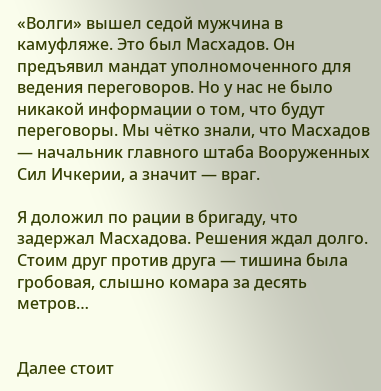«Волги» вышел седой мужчина в камуфляже. Это был Масхадов. Он предъявил мандат уполномоченного для ведения переговоров. Но у нас не было никакой информации о том, что будут переговоры. Мы чётко знали, что Масхадов — начальник главного штаба Вооруженных Сил Ичкерии, а значит — враг.

Я доложил по рации в бригаду, что задержал Масхадова. Решения ждал долго. Стоим друг против друга — тишина была гробовая, слышно комара за десять метров…


Далее стоит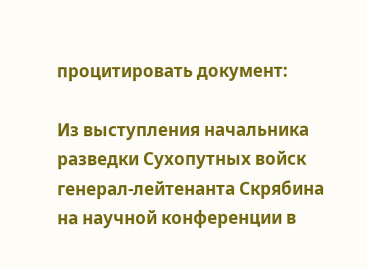процитировать документ:

Из выступления начальника разведки Сухопутных войск генерал-лейтенанта Скрябина на научной конференции в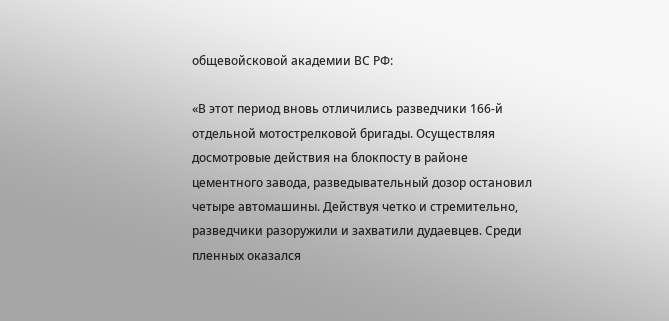общевойсковой академии ВС РФ:

«В этот период вновь отличились разведчики 166-й отдельной мотострелковой бригады. Осуществляя досмотровые действия на блокпосту в районе цементного завода, разведывательный дозор остановил четыре автомашины. Действуя четко и стремительно, разведчики разоружили и захватили дудаевцев. Среди пленных оказался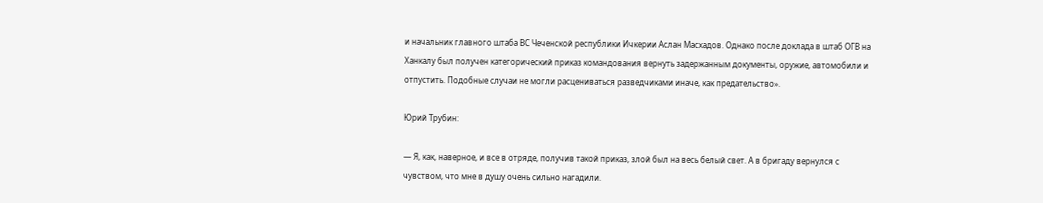и начальник главного штаба ВС Чеченской республики Ичкерии Аслан Масхадов. Однако после доклада в штаб ОГВ на Ханкалу был получен категорический приказ командования вернуть задержанным документы, оружие, автомобили и отпустить. Подобные случаи не могли расцениваться разведчиками иначе, как предательство».

Юрий Трубин:

— Я, как, наверное, и все в отряде, получив такой приказ, злой был на весь белый свет. А в бригаду вернулся с чувством, что мне в душу очень сильно нагадили.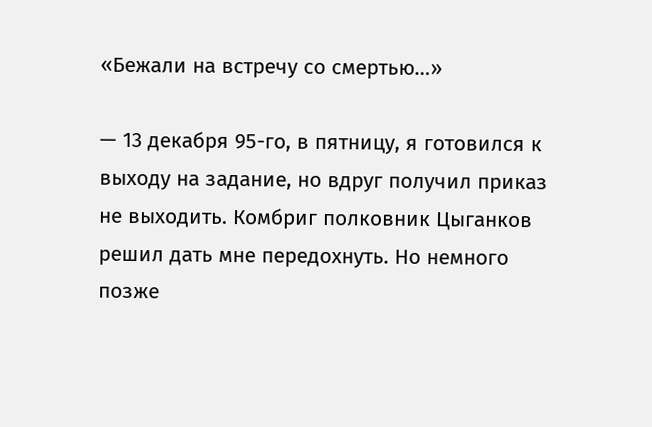«Бежали на встречу со смертью…»

— 13 декабря 95-го, в пятницу, я готовился к выходу на задание, но вдруг получил приказ не выходить. Комбриг полковник Цыганков решил дать мне передохнуть. Но немного позже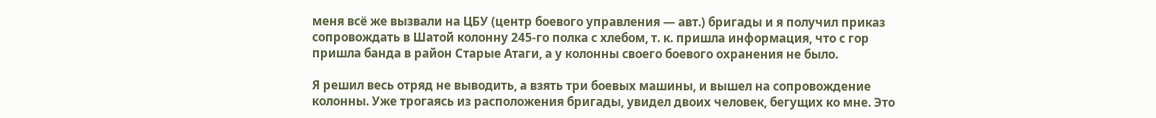меня всё же вызвали на ЦБУ (центр боевого управления — авт.) бригады и я получил приказ сопровождать в Шатой колонну 245-го полка с хлебом, т. к. пришла информация, что с гор пришла банда в район Старые Атаги, а у колонны своего боевого охранения не было.

Я решил весь отряд не выводить, а взять три боевых машины, и вышел на сопровождение колонны. Уже трогаясь из расположения бригады, увидел двоих человек, бегущих ко мне. Это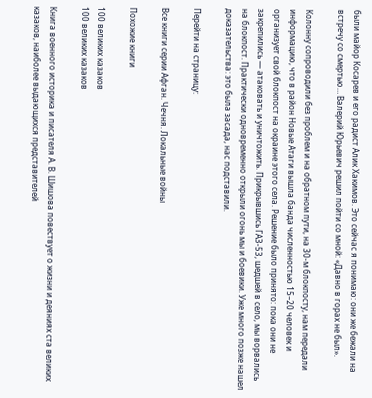были майор Косарев и его радист Алик Хакимов. Это сейчас я понимаю: они же бежали на встречу со смертью… Валерий Юрьевич решил пойти со мной: «Давно в горах не был».

Колонну сопроводили без проблем и на обратном пути, на 30-м блокпосту, нам передали информацию, что в район Новые Атаги вышла банда численностью 15–20 человек и организует свой блокпост на окраине этого села. Решение было принято: пока они не закрепились — атаковать и уничтожить. Прикрывшись ГАЗ-53, шедшей в село, мы ворвались на блокпост. Практически одновременно открыли огонь мы и боевики. Уже много позже нашел доказательства: это была засада, нас подставили.

Перейти на страницу:

Все книги серии Афган. Чечня. Локальные войны

Похожие книги

100 великих казаков
100 великих казаков

Книга военного историка и писателя А. В. Шишова повествует о жизни и деяниях ста великих казаков, наиболее выдающихся представителей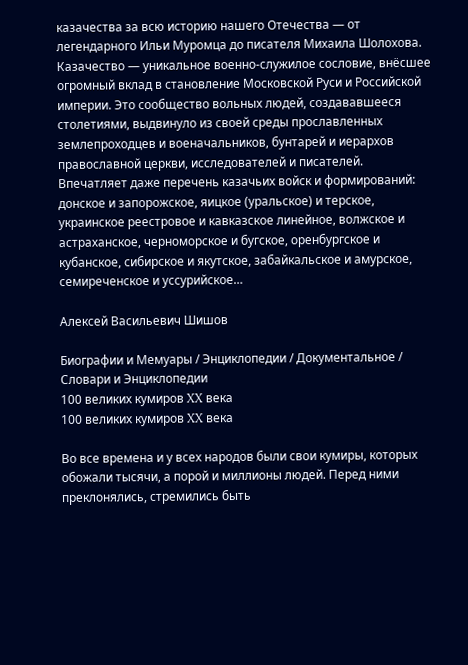казачества за всю историю нашего Отечества — от легендарного Ильи Муромца до писателя Михаила Шолохова. Казачество — уникальное военно-служилое сословие, внёсшее огромный вклад в становление Московской Руси и Российской империи. Это сообщество вольных людей, создававшееся столетиями, выдвинуло из своей среды прославленных землепроходцев и военачальников, бунтарей и иерархов православной церкви, исследователей и писателей. Впечатляет даже перечень казачьих войск и формирований: донское и запорожское, яицкое (уральское) и терское, украинское реестровое и кавказское линейное, волжское и астраханское, черноморское и бугское, оренбургское и кубанское, сибирское и якутское, забайкальское и амурское, семиреченское и уссурийское…

Алексей Васильевич Шишов

Биографии и Мемуары / Энциклопедии / Документальное / Словари и Энциклопедии
100 великих кумиров XX века
100 великих кумиров XX века

Во все времена и у всех народов были свои кумиры, которых обожали тысячи, а порой и миллионы людей. Перед ними преклонялись, стремились быть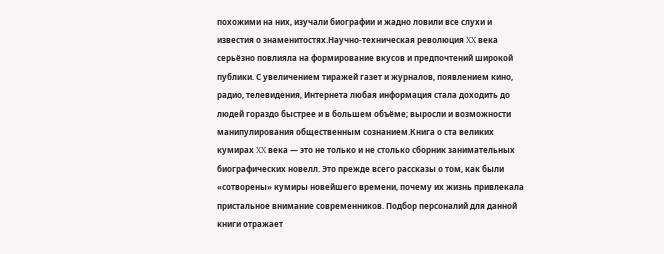похожими на них, изучали биографии и жадно ловили все слухи и известия о знаменитостях.Научно-техническая революция XX века серьёзно повлияла на формирование вкусов и предпочтений широкой публики. С увеличением тиражей газет и журналов, появлением кино, радио, телевидения, Интернета любая информация стала доходить до людей гораздо быстрее и в большем объёме; выросли и возможности манипулирования общественным сознанием.Книга о ста великих кумирах XX века — это не только и не столько сборник занимательных биографических новелл. Это прежде всего рассказы о том, как были «сотворены» кумиры новейшего времени, почему их жизнь привлекала пристальное внимание современников. Подбор персоналий для данной книги отражает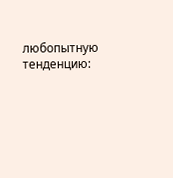любопытную тенденцию: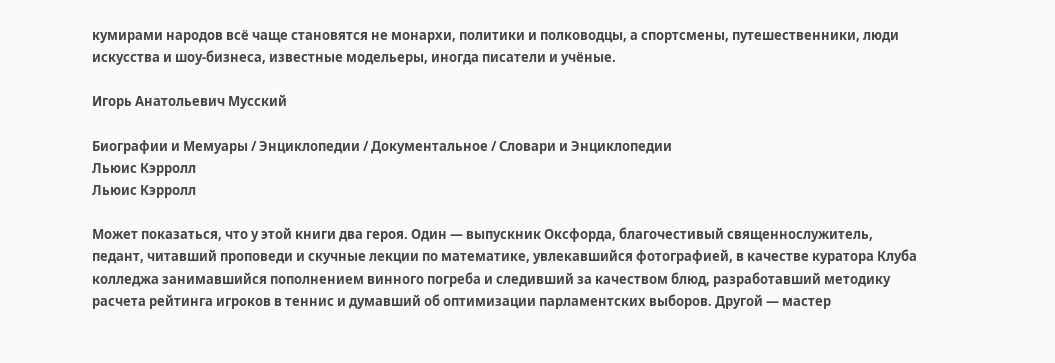кумирами народов всё чаще становятся не монархи, политики и полководцы, а спортсмены, путешественники, люди искусства и шоу-бизнеса, известные модельеры, иногда писатели и учёные.

Игорь Анатольевич Мусский

Биографии и Мемуары / Энциклопедии / Документальное / Словари и Энциклопедии
Льюис Кэрролл
Льюис Кэрролл

Может показаться, что у этой книги два героя. Один — выпускник Оксфорда, благочестивый священнослужитель, педант, читавший проповеди и скучные лекции по математике, увлекавшийся фотографией, в качестве куратора Клуба колледжа занимавшийся пополнением винного погреба и следивший за качеством блюд, разработавший методику расчета рейтинга игроков в теннис и думавший об оптимизации парламентских выборов. Другой — мастер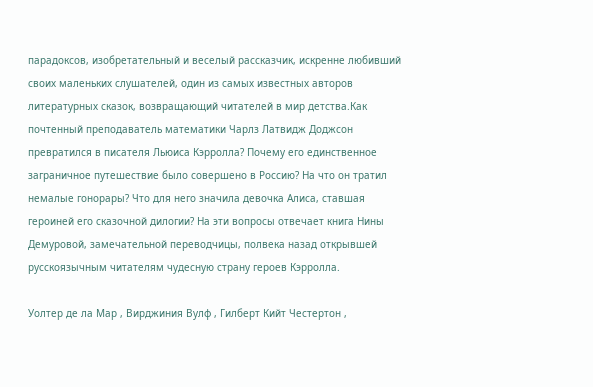парадоксов, изобретательный и веселый рассказчик, искренне любивший своих маленьких слушателей, один из самых известных авторов литературных сказок, возвращающий читателей в мир детства.Как почтенный преподаватель математики Чарлз Латвидж Доджсон превратился в писателя Льюиса Кэрролла? Почему его единственное заграничное путешествие было совершено в Россию? На что он тратил немалые гонорары? Что для него значила девочка Алиса, ставшая героиней его сказочной дилогии? На эти вопросы отвечает книга Нины Демуровой, замечательной переводчицы, полвека назад открывшей русскоязычным читателям чудесную страну героев Кэрролла.

Уолтер де ла Мар , Вирджиния Вулф , Гилберт Кийт Честертон ,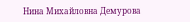Нина Михайловна Демурова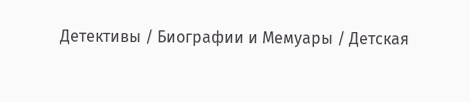Детективы / Биографии и Мемуары / Детская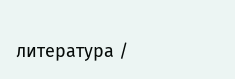литература /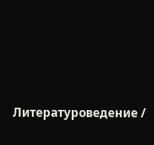Литературоведение /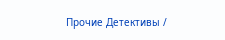Прочие Детективы /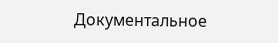Документальное